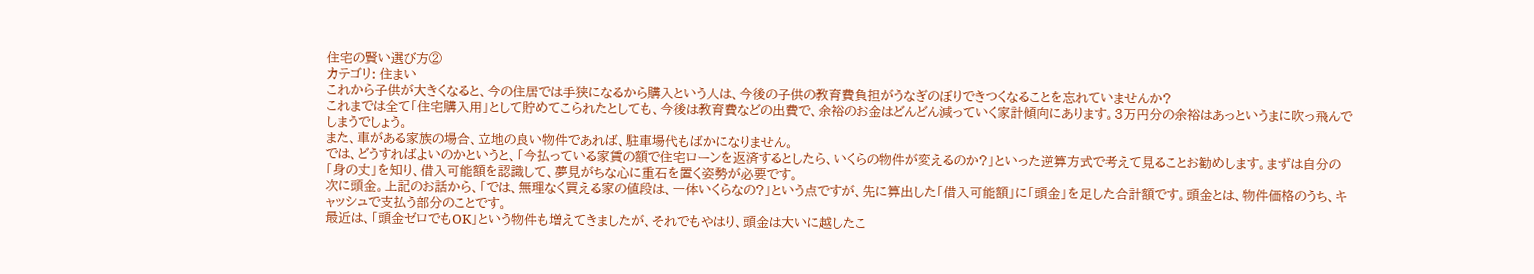住宅の賢い選び方②
カテゴリ: 住まい
これから子供が大きくなると、今の住居では手狭になるから購入という人は、今後の子供の教育費負担がうなぎのぼりできつくなることを忘れていませんか?
これまでは全て「住宅購入用」として貯めてこられたとしても、今後は教育費などの出費で、余裕のお金はどんどん減っていく家計傾向にあります。3万円分の余裕はあっというまに吹っ飛んでしまうでしょう。
また、車がある家族の場合、立地の良い物件であれば、駐車場代もばかになりません。
では、どうすればよいのかというと、「今払っている家賃の額で住宅ローンを返済するとしたら、いくらの物件が変えるのか?」といった逆算方式で考えて見ることお勧めします。まずは自分の「身の丈」を知り、借入可能額を認識して、夢見がちな心に重石を置く姿勢が必要です。
次に頭金。上記のお話から、「では、無理なく買える家の値段は、一体いくらなの?」という点ですが、先に算出した「借入可能額」に「頭金」を足した合計額です。頭金とは、物件価格のうち、キャッシュで支払う部分のことです。
最近は、「頭金ゼロでもOK」という物件も増えてきましたが、それでもやはり、頭金は大いに越したこ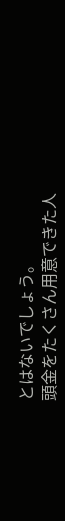とはないでしょう。
頭金をたくさん用意できた人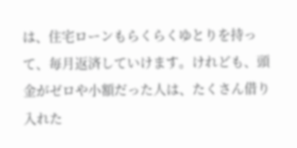は、住宅ローンもらくらくゆとりを持って、毎月返済していけます。けれども、頭金がゼロや小額だった人は、たくさん借り入れた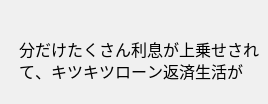分だけたくさん利息が上乗せされて、キツキツローン返済生活が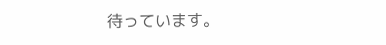待っています。